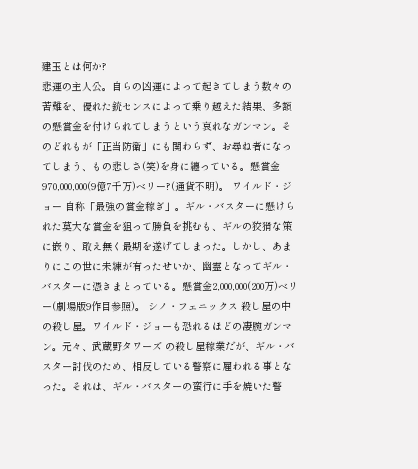建玉とは何か?
悲運の主人公。自らの凶運によって起きてしまう数々の苦難を、優れた銃センスによって乗り越えた結果、多額の懸賞金を付けられてしまうという哀れなガンマン。そのどれもが「正当防衛」にも関わらず、お尋ね者になってしまう、もの悲しさ(笑)を身に纏っている。懸賞金970,000,000(9億7千万)ベリー?(通貨不明)。 ワイルド・ジョー 自称「最強の賞金稼ぎ」。ギル・バスターに懸けられた莫大な賞金を狙って勝負を挑むも、ギルの狡猾な策に嵌り、敢え無く最期を遂げてしまった。しかし、あまりにこの世に未練が有ったせいか、幽霊となってギル・バスターに憑きまとっている。懸賞金2,000,000(200万)ベリー(劇場版9作目参照)。 シノ・フェニックス 殺し屋の中の殺し屋。ワイルド・ジョーも恐れるほどの凄腕ガンマン。元々、武蔵野タワーズ の殺し屋稼業だが、ギル・バスター討伐のため、相反している警察に雇われる事となった。それは、ギル・バスターの蛮行に手を焼いた警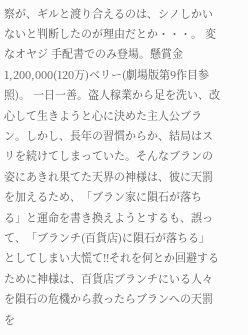察が、ギルと渡り合えるのは、シノしかいないと判断したのが理由だとか・・・。 変なオヤジ 手配書でのみ登場。懸賞金1,200,000(120万)ベリー(劇場版第9作目参照)。 一日一善。盗人稼業から足を洗い、改心して生きようと心に決めた主人公ブラン。しかし、長年の習慣からか、結局はスリを続けてしまっていた。そんなブランの姿にあきれ果てた天界の神様は、彼に天罰を加えるため、「ブラン家に隕石が落ちる」と運命を書き換えようとするも、誤って、「ブランチ(百貨店)に隕石が落ちる」としてしまい大慌て!!それを何とか回避するために神様は、百貨店ブランチにいる人々を隕石の危機から救ったらブランへの天罰を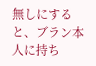無しにすると、ブラン本人に持ち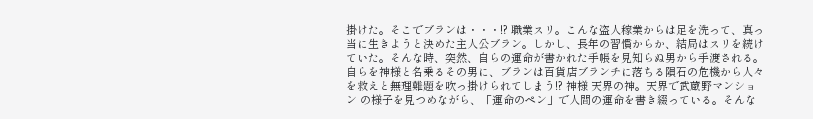掛けた。そこでブランは・・・!? 職業スリ。こんな盗人稼業からは足を洗って、真っ当に生きようと決めた主人公ブラン。しかし、長年の習慣からか、結局はスリを続けていた。そんな時、突然、自らの運命が書かれた手帳を見知らぬ男から手渡される。自らを神様と名乗るその男に、ブランは百貨店ブランチに落ちる隕石の危機から人々を救えと無理難題を吹っ掛けられてしまう!? 神様 天界の神。天界で武蔵野マンション の様子を見つめながら、「運命のペン」で人間の運命を書き綴っている。そんな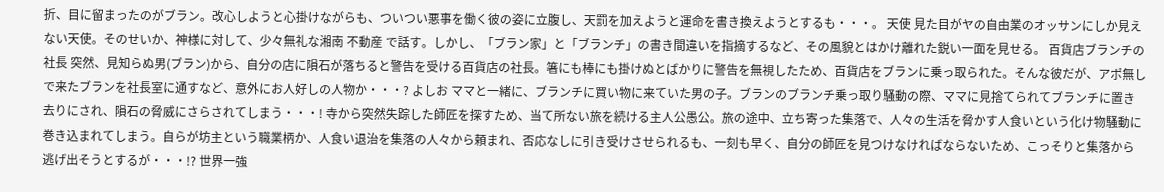折、目に留まったのがブラン。改心しようと心掛けながらも、ついつい悪事を働く彼の姿に立腹し、天罰を加えようと運命を書き換えようとするも・・・。 天使 見た目がヤの自由業のオッサンにしか見えない天使。そのせいか、神様に対して、少々無礼な湘南 不動産 で話す。しかし、「ブラン家」と「ブランチ」の書き間違いを指摘するなど、その風貌とはかけ離れた鋭い一面を見せる。 百貨店ブランチの社長 突然、見知らぬ男(ブラン)から、自分の店に隕石が落ちると警告を受ける百貨店の社長。箸にも棒にも掛けぬとばかりに警告を無視したため、百貨店をブランに乗っ取られた。そんな彼だが、アポ無しで来たブランを社長室に通すなど、意外にお人好しの人物か・・・? よしお ママと一緒に、ブランチに買い物に来ていた男の子。ブランのブランチ乗っ取り騒動の際、ママに見捨てられてブランチに置き去りにされ、隕石の脅威にさらされてしまう・・・! 寺から突然失踪した師匠を探すため、当て所ない旅を続ける主人公愚公。旅の途中、立ち寄った集落で、人々の生活を脅かす人食いという化け物騒動に巻き込まれてしまう。自らが坊主という職業柄か、人食い退治を集落の人々から頼まれ、否応なしに引き受けさせられるも、一刻も早く、自分の師匠を見つけなければならないため、こっそりと集落から逃げ出そうとするが・・・!? 世界一強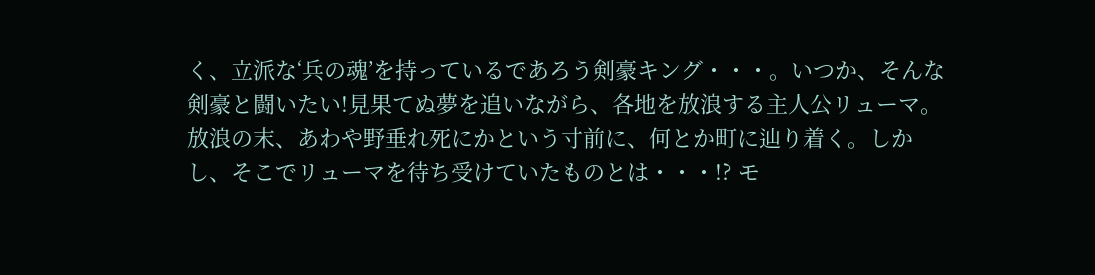く、立派な‘兵の魂’を持っているであろう剣豪キング・・・。いつか、そんな剣豪と闘いたい!見果てぬ夢を追いながら、各地を放浪する主人公リューマ。放浪の末、あわや野垂れ死にかという寸前に、何とか町に辿り着く。しかし、そこでリューマを待ち受けていたものとは・・・!? モ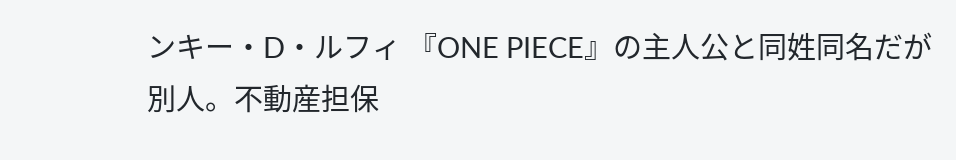ンキー・D・ルフィ 『ONE PIECE』の主人公と同姓同名だが別人。不動産担保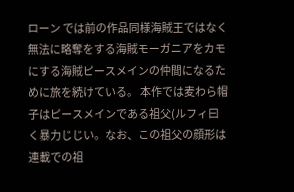ローン では前の作品同様海賊王ではなく無法に略奪をする海賊モーガニアをカモにする海賊ピースメインの仲間になるために旅を続けている。 本作では麦わら帽子はピースメインである祖父(ルフィ曰く暴力じじい。なお、この祖父の顔形は連載での祖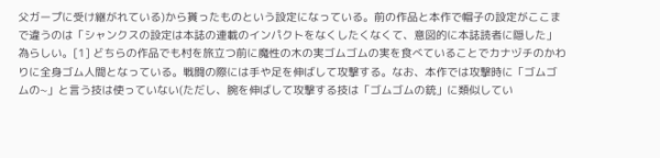父ガープに受け継がれている)から貰ったものという設定になっている。前の作品と本作で帽子の設定がここまで違うのは「シャンクスの設定は本誌の連載のインパクトをなくしたくなくて、意図的に本誌読者に隠した」為らしい。[1] どちらの作品でも村を旅立つ前に魔性の木の実ゴムゴムの実を食べていることでカナヅチのかわりに全身ゴム人間となっている。戦闘の際には手や足を伸ばして攻撃する。なお、本作では攻撃時に「ゴムゴムの~」と言う技は使っていない(ただし、腕を伸ばして攻撃する技は「ゴムゴムの銃」に類似してい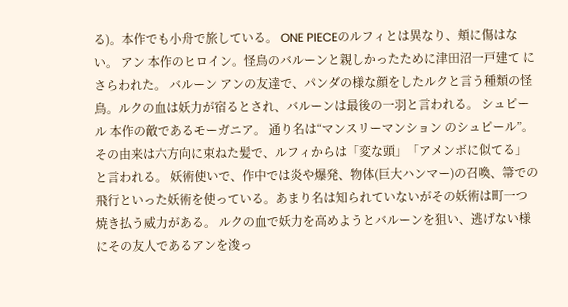る)。本作でも小舟で旅している。 ONE PIECEのルフィとは異なり、頬に傷はない。 アン 本作のヒロイン。怪鳥のバルーンと親しかったために津田沼一戸建て にさらわれた。 バルーン アンの友達で、パンダの様な顔をしたルクと言う種類の怪鳥。ルクの血は妖力が宿るとされ、バルーンは最後の一羽と言われる。 シュピール 本作の敵であるモーガニア。 通り名は“マンスリーマンション のシュピール”。その由来は六方向に束ねた髪で、ルフィからは「変な頭」「アメンボに似てる」と言われる。 妖術使いで、作中では炎や爆発、物体(巨大ハンマー)の召喚、箒での飛行といった妖術を使っている。あまり名は知られていないがその妖術は町一つ焼き払う威力がある。 ルクの血で妖力を高めようとバルーンを狙い、逃げない様にその友人であるアンを浚っ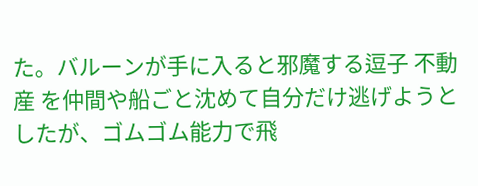た。バルーンが手に入ると邪魔する逗子 不動産 を仲間や船ごと沈めて自分だけ逃げようとしたが、ゴムゴム能力で飛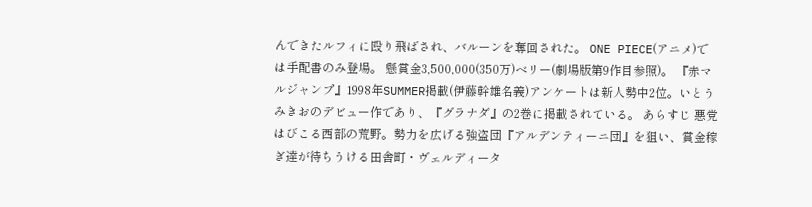んできたルフィに殴り飛ばされ、バルーンを奪回された。 ONE PIECE(アニメ)では手配書のみ登場。 懸賞金3,500,000(350万)ベリー(劇場版第9作目参照)。 『赤マルジャンプ』1998年SUMMER掲載(伊藤幹雄名義)アンケートは新人勢中2位。いとうみきおのデビュー作であり、『グラナダ』の2巻に掲載されている。 あらすじ 悪党はびこる西部の荒野。勢力を広げる強盗団『アルデンティーニ団』を狙い、賞金稼ぎ達が待ちうける田舎町・ヴェルディータ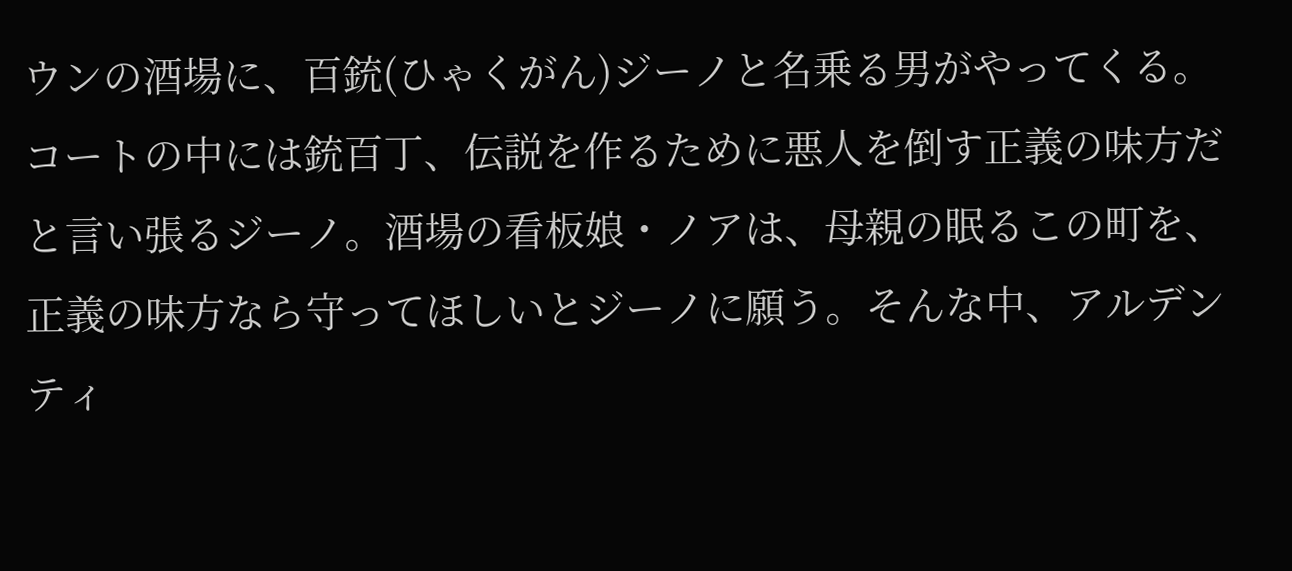ウンの酒場に、百銃(ひゃくがん)ジーノと名乗る男がやってくる。コートの中には銃百丁、伝説を作るために悪人を倒す正義の味方だと言い張るジーノ。酒場の看板娘・ノアは、母親の眠るこの町を、正義の味方なら守ってほしいとジーノに願う。そんな中、アルデンティ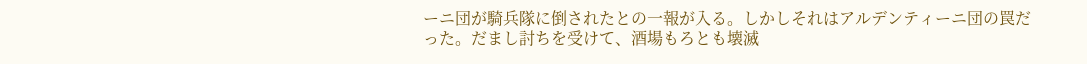ーニ団が騎兵隊に倒されたとの一報が入る。しかしそれはアルデンティーニ団の罠だった。だまし討ちを受けて、酒場もろとも壊滅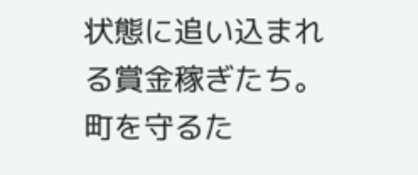状態に追い込まれる賞金稼ぎたち。 町を守るた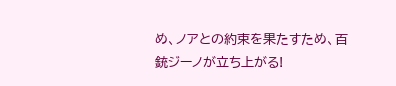め、ノアとの約束を果たすため、百銃ジーノが立ち上がる!